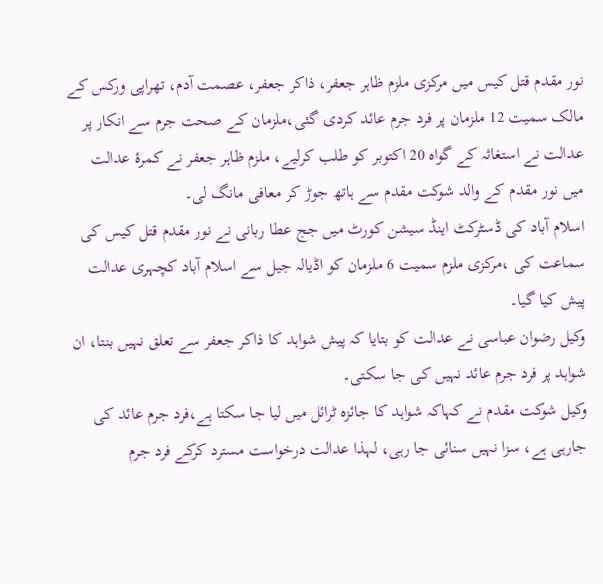نور مقدم قتل کیس میں مرکزی ملزم ظاہر جعفر، ذاکر جعفر، عصمت آدم، تھراپی ورکس کے مالک سمیت 12 ملزمان پر فرد جرم عائد کردی گئی،ملزمان کے صحت جرم سے انکار پر عدالت نے استغاثہ کے گواہ 20 اکتوبر کو طلب کرلیے، ملزم ظاہر جعفر نے کمرۂ عدالت میں نور مقدم کے والد شوکت مقدم سے ہاتھ جوڑ کر معافی مانگ لی۔
اسلام آباد کی ڈسٹرکٹ اینڈ سیشن کورٹ میں جج عطا ربانی نے نور مقدم قتل کیس کی سماعت کی ،مرکزی ملزم سمیت 6 ملزمان کو اڈیالہ جیل سے اسلام آباد کچہری عدالت پیش کیا گیا۔
وکیل رضوان عباسی نے عدالت کو بتایا کہ پیش شواہد کا ذاکر جعفر سے تعلق نہیں بنتا، ان شواہد پر فرد جرم عائد نہیں کی جا سکتی۔
وکیل شوکت مقدم نے کہاکہ شواہد کا جائزہ ٹرائل میں لیا جا سکتا ہے،فرد جرم عائد کی جارہی ہے، سزا نہیں سنائی جا رہی، لہذا عدالت درخواست مسترد کرکے فرد جرم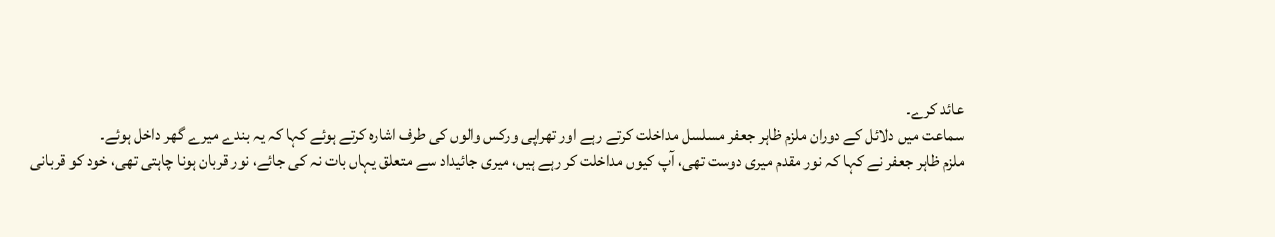عائد کرے۔
سماعت میں دلائل کے دوران ملزم ظاہر جعفر مسلسل مداخلت کرتے رہے اور تھراپی ورکس والوں کی طرف اشارہ کرتے ہوئے کہا کہ یہ بندے میرے گھر داخل ہوئے۔
ملزم ظاہر جعفر نے کہا کہ نور مقدم میری دوست تھی، آپ کیوں مداخلت کر رہے ہیں، میری جائیداد سے متعلق یہاں بات نہ کی جائے، نور قربان ہونا چاہتی تھی، خود کو قربانی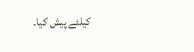کیلئے پیش کیا۔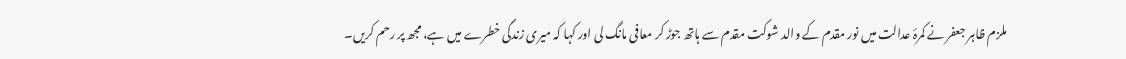ملزم ظاہر جعفر نے کمرۂ عدالت میں نور مقدم کے والد شوکت مقدم سے ہاتھ جوڑ کر معافی مانگ لی اور کہا کہ میری زندگی خطرے میں ہے، مجھ پر رحم کریں۔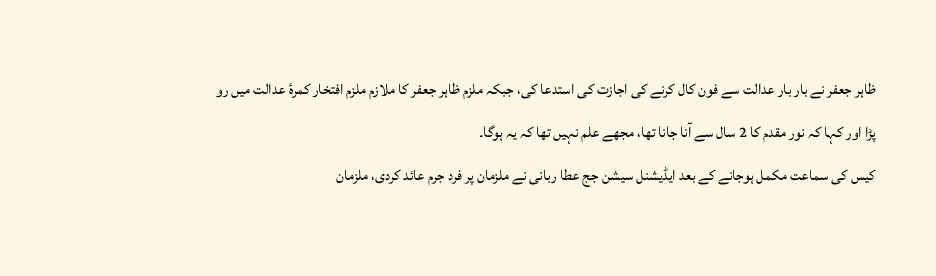ظاہر جعفر نے بار بار عدالت سے فون کال کرنے کی اجازت کی استدعا کی، جبکہ ملزم ظاہر جعفر کا ملازم ملزم افتخار کمرۂ عدالت میں رو پڑا اور کہا کہ نور مقدم کا 2 سال سے آنا جانا تھا، مجھے علم نہیں تھا کہ یہ ہوگا۔
کیس کی سماعت مکمل ہوجانے کے بعد ایڈیشنل سیشن جج عطا ربانی نے ملزمان پر فرد جرم عائد کردی، ملزمان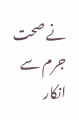نے صحت جرم سے انکار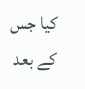کیا جس کے بعد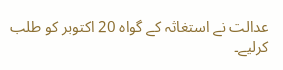عدالت نے استغاثہ کے گواہ 20 اکتوبر کو طلب کرلیے۔